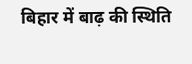बिहार में बाढ़ की स्थिति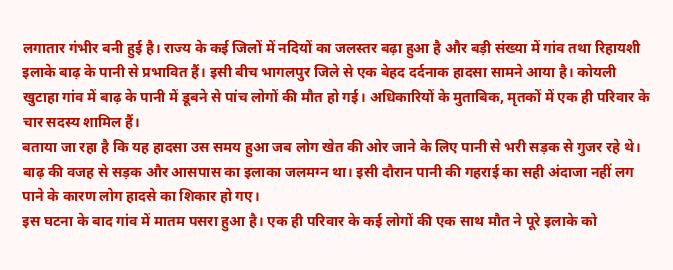लगातार गंभीर बनी हुई है। राज्य के कई जिलों में नदियों का जलस्तर बढ़ा हुआ है और बड़ी संख्या में गांव तथा रिहायशी इलाके बाढ़ के पानी से प्रभावित हैं। इसी बीच भागलपुर जिले से एक बेहद दर्दनाक हादसा सामने आया है। कोयली खुटाहा गांव में बाढ़ के पानी में डूबने से पांच लोगों की मौत हो गई। अधिकारियों के मुताबिक, मृतकों में एक ही परिवार के चार सदस्य शामिल हैं।
बताया जा रहा है कि यह हादसा उस समय हुआ जब लोग खेत की ओर जाने के लिए पानी से भरी सड़क से गुजर रहे थे। बाढ़ की वजह से सड़क और आसपास का इलाका जलमग्न था। इसी दौरान पानी की गहराई का सही अंदाजा नहीं लग पाने के कारण लोग हादसे का शिकार हो गए।
इस घटना के बाद गांव में मातम पसरा हुआ है। एक ही परिवार के कई लोगों की एक साथ मौत ने पूरे इलाके को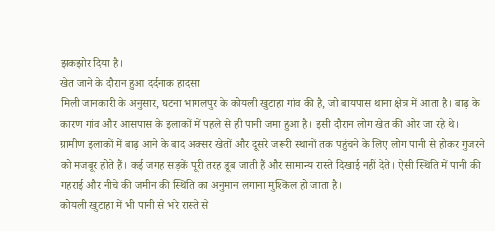झकझोर दिया है।
खेत जाने के दौरान हुआ दर्दनाक हादसा
मिली जानकारी के अनुसार, घटना भागलपुर के कोयली खुटाहा गांव की है, जो बायपास थाना क्षेत्र में आता है। बाढ़ के कारण गांव और आसपास के इलाकों में पहले से ही पानी जमा हुआ है। इसी दौरान लोग खेत की ओर जा रहे थे।
ग्रामीण इलाकों में बाढ़ आने के बाद अक्सर खेतों और दूसरे जरूरी स्थानों तक पहुंचने के लिए लोग पानी से होकर गुजरने को मजबूर होते हैं। कई जगह सड़कें पूरी तरह डूब जाती हैं और सामान्य रास्ते दिखाई नहीं देते। ऐसी स्थिति में पानी की गहराई और नीचे की जमीन की स्थिति का अनुमान लगाना मुश्किल हो जाता है।
कोयली खुटाहा में भी पानी से भरे रास्ते से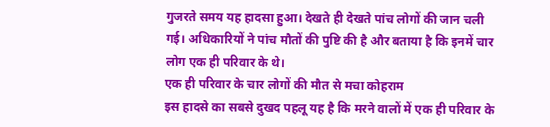गुजरते समय यह हादसा हुआ। देखते ही देखते पांच लोगों की जान चली गई। अधिकारियों ने पांच मौतों की पुष्टि की है और बताया है कि इनमें चार लोग एक ही परिवार के थे।
एक ही परिवार के चार लोगों की मौत से मचा कोहराम
इस हादसे का सबसे दुखद पहलू यह है कि मरने वालों में एक ही परिवार के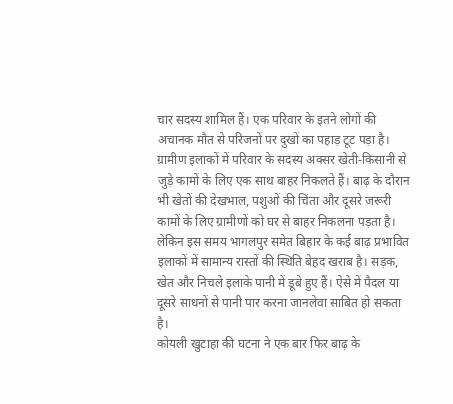चार सदस्य शामिल हैं। एक परिवार के इतने लोगों की अचानक मौत से परिजनों पर दुखों का पहाड़ टूट पड़ा है।
ग्रामीण इलाकों में परिवार के सदस्य अक्सर खेती-किसानी से जुड़े कामों के लिए एक साथ बाहर निकलते हैं। बाढ़ के दौरान भी खेतों की देखभाल, पशुओं की चिंता और दूसरे जरूरी कामों के लिए ग्रामीणों को घर से बाहर निकलना पड़ता है।
लेकिन इस समय भागलपुर समेत बिहार के कई बाढ़ प्रभावित इलाकों में सामान्य रास्तों की स्थिति बेहद खराब है। सड़क, खेत और निचले इलाके पानी में डूबे हुए हैं। ऐसे में पैदल या दूसरे साधनों से पानी पार करना जानलेवा साबित हो सकता है।
कोयली खुटाहा की घटना ने एक बार फिर बाढ़ के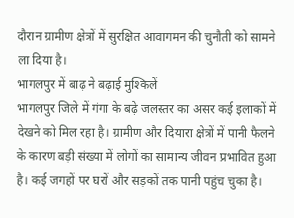दौरान ग्रामीण क्षेत्रों में सुरक्षित आवागमन की चुनौती को सामने ला दिया है।
भागलपुर में बाढ़ ने बढ़ाई मुश्किलें
भागलपुर जिले में गंगा के बढ़े जलस्तर का असर कई इलाकों में देखने को मिल रहा है। ग्रामीण और दियारा क्षेत्रों में पानी फैलने के कारण बड़ी संख्या में लोगों का सामान्य जीवन प्रभावित हुआ है। कई जगहों पर घरों और सड़कों तक पानी पहुंच चुका है।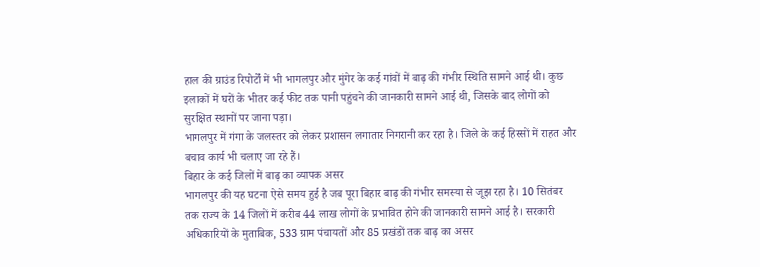हाल की ग्राउंड रिपोर्टों में भी भागलपुर और मुंगेर के कई गांवों में बाढ़ की गंभीर स्थिति सामने आई थी। कुछ इलाकों में घरों के भीतर कई फीट तक पानी पहुंचने की जानकारी सामने आई थी, जिसके बाद लोगों को सुरक्षित स्थानों पर जाना पड़ा।
भागलपुर में गंगा के जलस्तर को लेकर प्रशासन लगातार निगरानी कर रहा है। जिले के कई हिस्सों में राहत और बचाव कार्य भी चलाए जा रहे हैं।
बिहार के कई जिलों में बाढ़ का व्यापक असर
भागलपुर की यह घटना ऐसे समय हुई है जब पूरा बिहार बाढ़ की गंभीर समस्या से जूझ रहा है। 10 सितंबर तक राज्य के 14 जिलों में करीब 44 लाख लोगों के प्रभावित होने की जानकारी सामने आई है। सरकारी अधिकारियों के मुताबिक, 533 ग्राम पंचायतों और 85 प्रखंडों तक बाढ़ का असर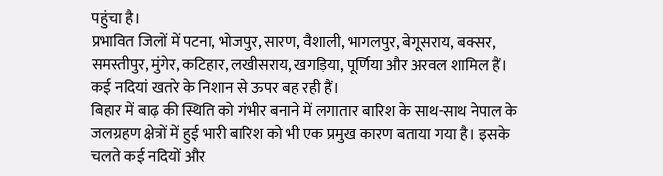पहुंचा है।
प्रभावित जिलों में पटना, भोजपुर, सारण, वैशाली, भागलपुर, बेगूसराय, बक्सर, समस्तीपुर, मुंगेर, कटिहार, लखीसराय, खगड़िया, पूर्णिया और अरवल शामिल हैं। कई नदियां खतरे के निशान से ऊपर बह रही हैं।
बिहार में बाढ़ की स्थिति को गंभीर बनाने में लगातार बारिश के साथ-साथ नेपाल के जलग्रहण क्षेत्रों में हुई भारी बारिश को भी एक प्रमुख कारण बताया गया है। इसके चलते कई नदियों और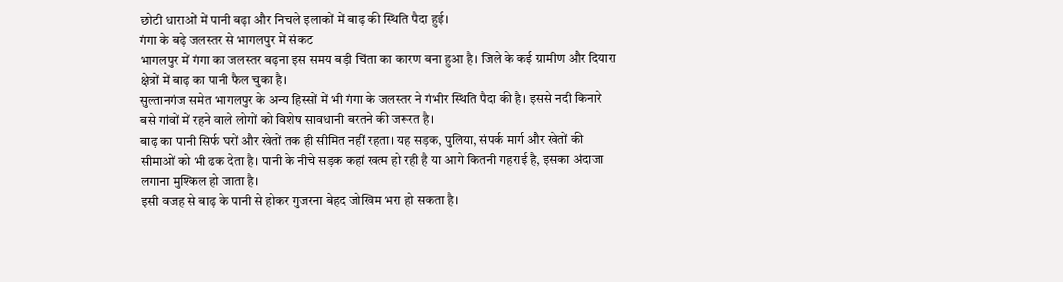छोटी धाराओं में पानी बढ़ा और निचले इलाकों में बाढ़ की स्थिति पैदा हुई।
गंगा के बढ़े जलस्तर से भागलपुर में संकट
भागलपुर में गंगा का जलस्तर बढ़ना इस समय बड़ी चिंता का कारण बना हुआ है। जिले के कई ग्रामीण और दियारा क्षेत्रों में बाढ़ का पानी फैल चुका है।
सुल्तानगंज समेत भागलपुर के अन्य हिस्सों में भी गंगा के जलस्तर ने गंभीर स्थिति पैदा की है। इससे नदी किनारे बसे गांवों में रहने वाले लोगों को विशेष सावधानी बरतने की जरूरत है।
बाढ़ का पानी सिर्फ घरों और खेतों तक ही सीमित नहीं रहता। यह सड़क, पुलिया, संपर्क मार्ग और खेतों की सीमाओं को भी ढक देता है। पानी के नीचे सड़क कहां खत्म हो रही है या आगे कितनी गहराई है, इसका अंदाजा लगाना मुश्किल हो जाता है।
इसी वजह से बाढ़ के पानी से होकर गुजरना बेहद जोखिम भरा हो सकता है।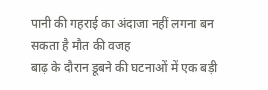पानी की गहराई का अंदाजा नहीं लगना बन सकता है मौत की वजह
बाढ़ के दौरान डूबने की घटनाओं में एक बड़ी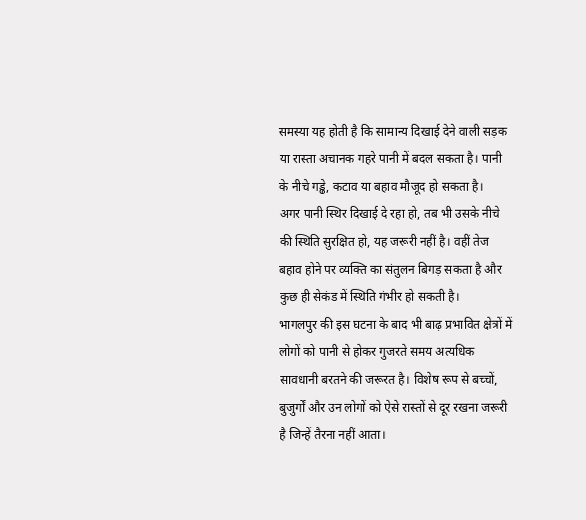समस्या यह होती है कि सामान्य दिखाई देने वाली सड़क या रास्ता अचानक गहरे पानी में बदल सकता है। पानी के नीचे गड्ढे, कटाव या बहाव मौजूद हो सकता है।
अगर पानी स्थिर दिखाई दे रहा हो, तब भी उसके नीचे की स्थिति सुरक्षित हो, यह जरूरी नहीं है। वहीं तेज बहाव होने पर व्यक्ति का संतुलन बिगड़ सकता है और कुछ ही सेकंड में स्थिति गंभीर हो सकती है।
भागलपुर की इस घटना के बाद भी बाढ़ प्रभावित क्षेत्रों में लोगों को पानी से होकर गुजरते समय अत्यधिक सावधानी बरतने की जरूरत है। विशेष रूप से बच्चों, बुजुर्गों और उन लोगों को ऐसे रास्तों से दूर रखना जरूरी है जिन्हें तैरना नहीं आता।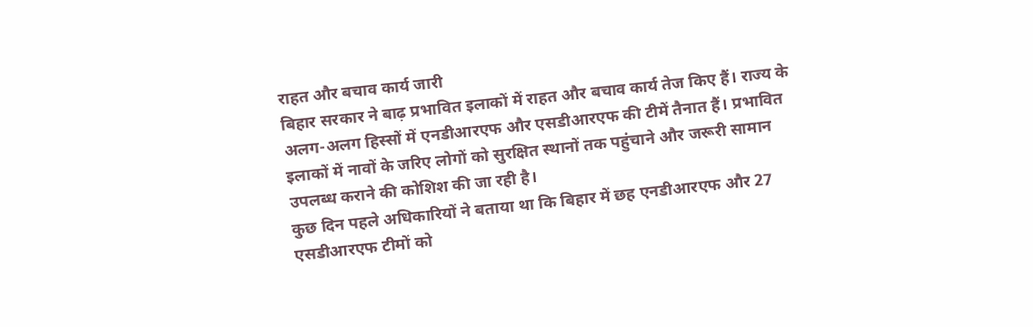राहत और बचाव कार्य जारी
बिहार सरकार ने बाढ़ प्रभावित इलाकों में राहत और बचाव कार्य तेज किए हैं। राज्य के अलग-अलग हिस्सों में एनडीआरएफ और एसडीआरएफ की टीमें तैनात हैं। प्रभावित इलाकों में नावों के जरिए लोगों को सुरक्षित स्थानों तक पहुंचाने और जरूरी सामान उपलब्ध कराने की कोशिश की जा रही है।
कुछ दिन पहले अधिकारियों ने बताया था कि बिहार में छह एनडीआरएफ और 27 एसडीआरएफ टीमों को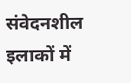संवेदनशील इलाकों में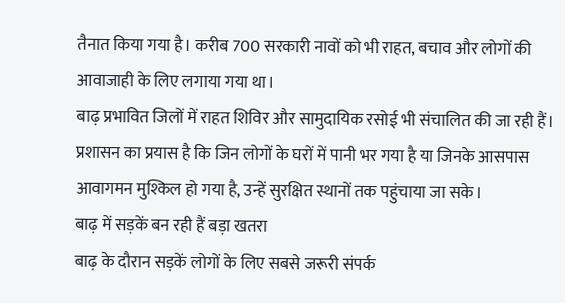तैनात किया गया है। करीब 700 सरकारी नावों को भी राहत, बचाव और लोगों की आवाजाही के लिए लगाया गया था।
बाढ़ प्रभावित जिलों में राहत शिविर और सामुदायिक रसोई भी संचालित की जा रही हैं। प्रशासन का प्रयास है कि जिन लोगों के घरों में पानी भर गया है या जिनके आसपास आवागमन मुश्किल हो गया है, उन्हें सुरक्षित स्थानों तक पहुंचाया जा सके।
बाढ़ में सड़कें बन रही हैं बड़ा खतरा
बाढ़ के दौरान सड़कें लोगों के लिए सबसे जरूरी संपर्क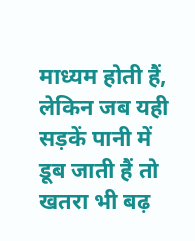माध्यम होती हैं, लेकिन जब यही सड़कें पानी में डूब जाती हैं तो खतरा भी बढ़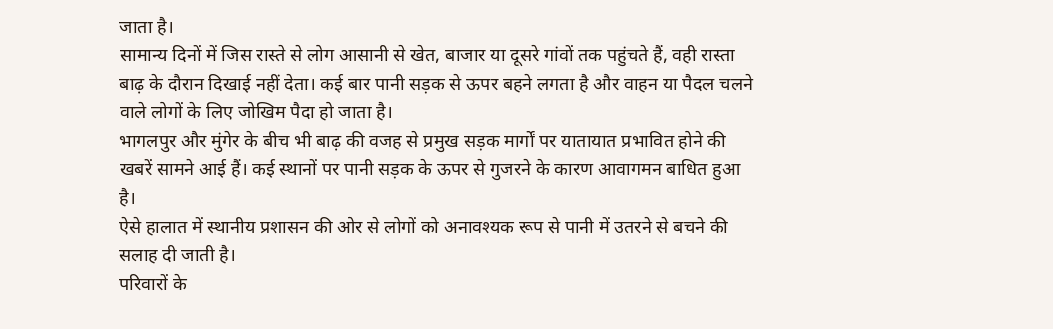जाता है।
सामान्य दिनों में जिस रास्ते से लोग आसानी से खेत, बाजार या दूसरे गांवों तक पहुंचते हैं, वही रास्ता बाढ़ के दौरान दिखाई नहीं देता। कई बार पानी सड़क से ऊपर बहने लगता है और वाहन या पैदल चलने वाले लोगों के लिए जोखिम पैदा हो जाता है।
भागलपुर और मुंगेर के बीच भी बाढ़ की वजह से प्रमुख सड़क मार्गों पर यातायात प्रभावित होने की खबरें सामने आई हैं। कई स्थानों पर पानी सड़क के ऊपर से गुजरने के कारण आवागमन बाधित हुआ है।
ऐसे हालात में स्थानीय प्रशासन की ओर से लोगों को अनावश्यक रूप से पानी में उतरने से बचने की सलाह दी जाती है।
परिवारों के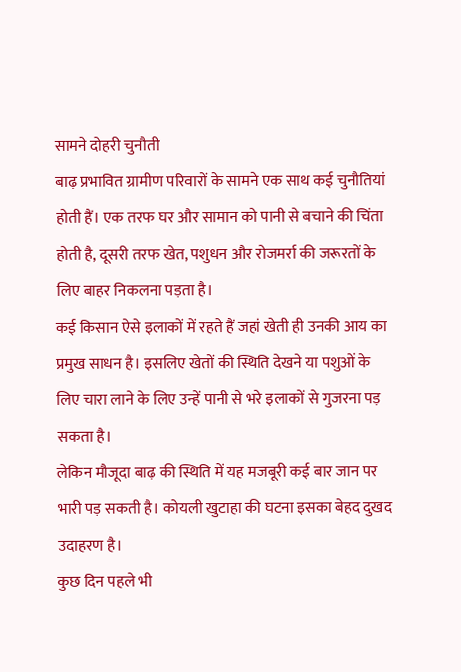सामने दोहरी चुनौती
बाढ़ प्रभावित ग्रामीण परिवारों के सामने एक साथ कई चुनौतियां होती हैं। एक तरफ घर और सामान को पानी से बचाने की चिंता होती है, दूसरी तरफ खेत, पशुधन और रोजमर्रा की जरूरतों के लिए बाहर निकलना पड़ता है।
कई किसान ऐसे इलाकों में रहते हैं जहां खेती ही उनकी आय का प्रमुख साधन है। इसलिए खेतों की स्थिति देखने या पशुओं के लिए चारा लाने के लिए उन्हें पानी से भरे इलाकों से गुजरना पड़ सकता है।
लेकिन मौजूदा बाढ़ की स्थिति में यह मजबूरी कई बार जान पर भारी पड़ सकती है। कोयली खुटाहा की घटना इसका बेहद दुखद उदाहरण है।
कुछ दिन पहले भी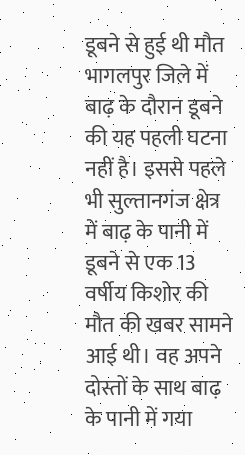डूबने से हुई थी मौत
भागलपुर जिले में बाढ़ के दौरान डूबने की यह पहली घटना नहीं है। इससे पहले भी सुल्तानगंज क्षेत्र में बाढ़ के पानी में डूबने से एक 13 वर्षीय किशोर की मौत की खबर सामने आई थी। वह अपने दोस्तों के साथ बाढ़ के पानी में गया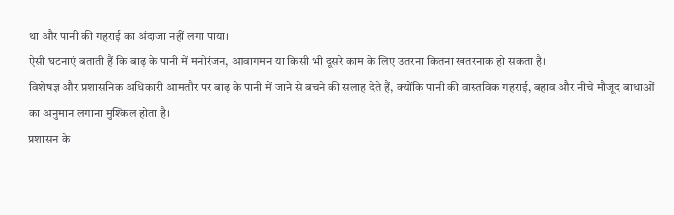था और पानी की गहराई का अंदाजा नहीं लगा पाया।
ऐसी घटनाएं बताती हैं कि बाढ़ के पानी में मनोरंजन, आवागमन या किसी भी दूसरे काम के लिए उतरना कितना खतरनाक हो सकता है।
विशेषज्ञ और प्रशासनिक अधिकारी आमतौर पर बाढ़ के पानी में जाने से बचने की सलाह देते हैं, क्योंकि पानी की वास्तविक गहराई, बहाव और नीचे मौजूद बाधाओं का अनुमान लगाना मुश्किल होता है।
प्रशासन के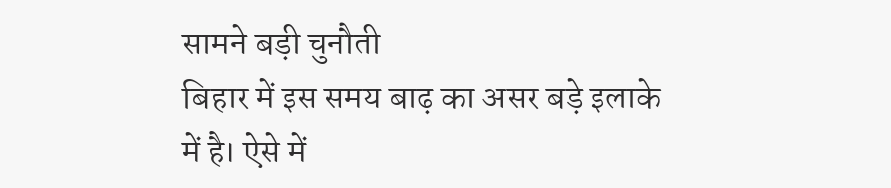सामने बड़ी चुनौती
बिहार में इस समय बाढ़ का असर बड़े इलाके में है। ऐसे में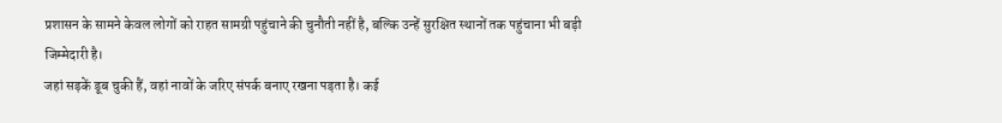प्रशासन के सामने केवल लोगों को राहत सामग्री पहुंचाने की चुनौती नहीं है, बल्कि उन्हें सुरक्षित स्थानों तक पहुंचाना भी बड़ी जिम्मेदारी है।
जहां सड़कें डूब चुकी हैं, वहां नावों के जरिए संपर्क बनाए रखना पड़ता है। कई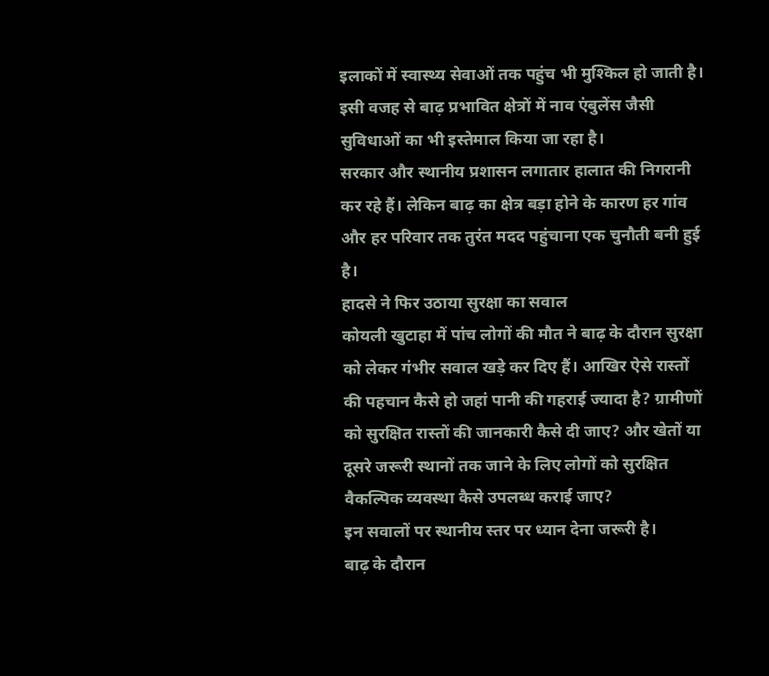इलाकों में स्वास्थ्य सेवाओं तक पहुंच भी मुश्किल हो जाती है। इसी वजह से बाढ़ प्रभावित क्षेत्रों में नाव एंबुलेंस जैसी सुविधाओं का भी इस्तेमाल किया जा रहा है।
सरकार और स्थानीय प्रशासन लगातार हालात की निगरानी कर रहे हैं। लेकिन बाढ़ का क्षेत्र बड़ा होने के कारण हर गांव और हर परिवार तक तुरंत मदद पहुंचाना एक चुनौती बनी हुई है।
हादसे ने फिर उठाया सुरक्षा का सवाल
कोयली खुटाहा में पांच लोगों की मौत ने बाढ़ के दौरान सुरक्षा को लेकर गंभीर सवाल खड़े कर दिए हैं। आखिर ऐसे रास्तों की पहचान कैसे हो जहां पानी की गहराई ज्यादा है? ग्रामीणों को सुरक्षित रास्तों की जानकारी कैसे दी जाए? और खेतों या दूसरे जरूरी स्थानों तक जाने के लिए लोगों को सुरक्षित वैकल्पिक व्यवस्था कैसे उपलब्ध कराई जाए?
इन सवालों पर स्थानीय स्तर पर ध्यान देना जरूरी है।
बाढ़ के दौरान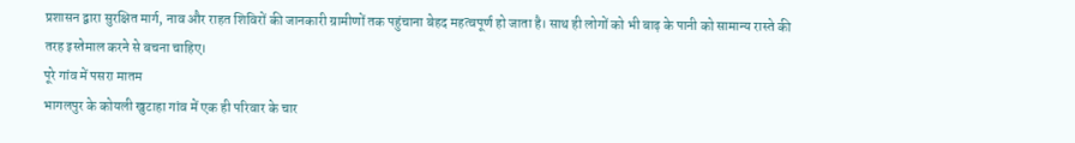प्रशासन द्वारा सुरक्षित मार्ग, नाव और राहत शिविरों की जानकारी ग्रामीणों तक पहुंचाना बेहद महत्वपूर्ण हो जाता है। साथ ही लोगों को भी बाढ़ के पानी को सामान्य रास्ते की तरह इस्तेमाल करने से बचना चाहिए।
पूरे गांव में पसरा मातम
भागलपुर के कोयली खुटाहा गांव में एक ही परिवार के चार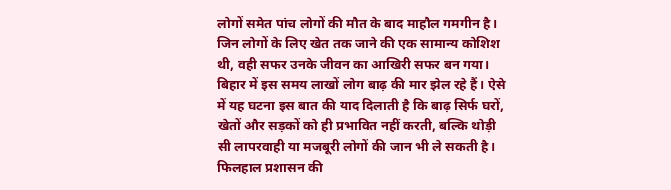लोगों समेत पांच लोगों की मौत के बाद माहौल गमगीन है। जिन लोगों के लिए खेत तक जाने की एक सामान्य कोशिश थी, वही सफर उनके जीवन का आखिरी सफर बन गया।
बिहार में इस समय लाखों लोग बाढ़ की मार झेल रहे हैं। ऐसे में यह घटना इस बात की याद दिलाती है कि बाढ़ सिर्फ घरों, खेतों और सड़कों को ही प्रभावित नहीं करती, बल्कि थोड़ी सी लापरवाही या मजबूरी लोगों की जान भी ले सकती है।
फिलहाल प्रशासन की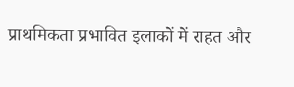प्राथमिकता प्रभावित इलाकों में राहत और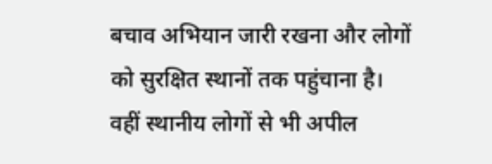बचाव अभियान जारी रखना और लोगों को सुरक्षित स्थानों तक पहुंचाना है। वहीं स्थानीय लोगों से भी अपील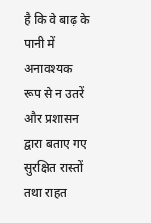है कि वे बाढ़ के पानी में अनावश्यक रूप से न उतरें और प्रशासन द्वारा बताए गए सुरक्षित रास्तों तथा राहत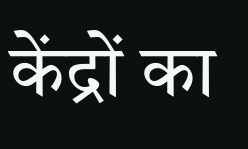केंद्रों का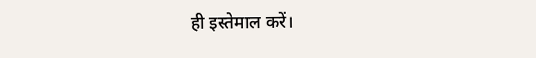ही इस्तेमाल करें।